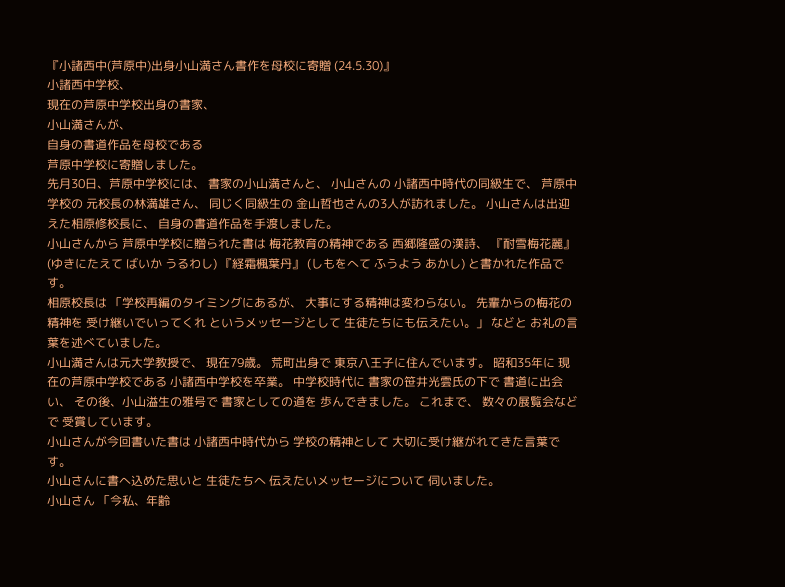『小諸西中(芦原中)出身小山満さん書作を母校に寄贈 (24.5.30)』
小諸西中学校、
現在の芦原中学校出身の書家、
小山満さんが、
自身の書道作品を母校である
芦原中学校に寄贈しました。
先月30日、芦原中学校には、 書家の小山満さんと、 小山さんの 小諸西中時代の同級生で、 芦原中学校の 元校長の林満雄さん、 同じく同級生の 金山哲也さんの3人が訪れました。 小山さんは出迎えた相原修校長に、 自身の書道作品を手渡しました。
小山さんから 芦原中学校に贈られた書は 梅花教育の精神である 西郷隆盛の漢詩、 『耐雪梅花麗』 (ゆきにたえて ばいか うるわし) 『経霜楓葉丹』 (しもをへて ふうよう あかし) と書かれた作品です。
相原校長は 「学校再編のタイミングにあるが、 大事にする精神は変わらない。 先輩からの梅花の精神を 受け継いでいってくれ というメッセージとして 生徒たちにも伝えたい。」 などと お礼の言葉を述べていました。
小山満さんは元大学教授で、 現在79歳。 荒町出身で 東京八王子に住んでいます。 昭和35年に 現在の芦原中学校である 小諸西中学校を卒業。 中学校時代に 書家の笹井光雲氏の下で 書道に出会い、 その後、小山溢生の雅号で 書家としての道を 歩んできました。 これまで、 数々の展覧会などで 受賞しています。
小山さんが今回書いた書は 小諸西中時代から 学校の精神として 大切に受け継がれてきた言葉です。
小山さんに書へ込めた思いと 生徒たちへ 伝えたいメッセージについて 伺いました。
小山さん 「今私、年齢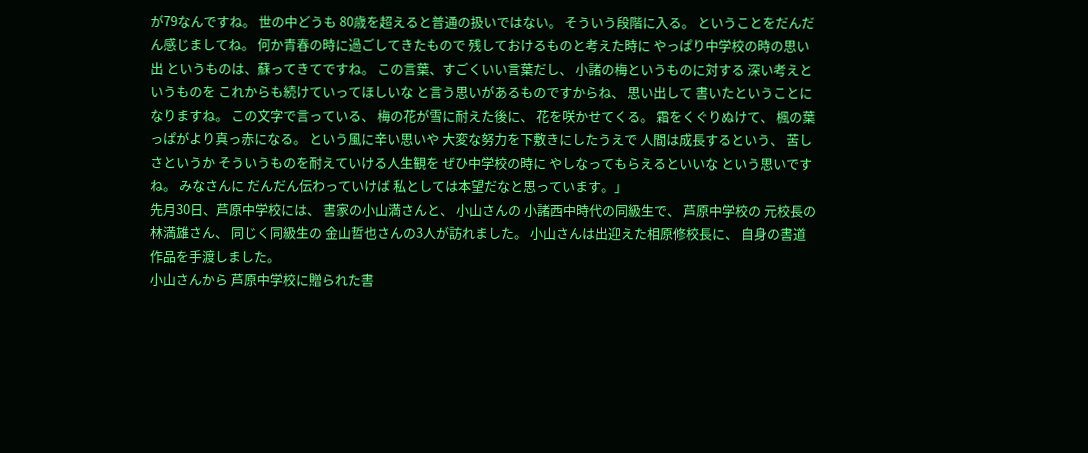が79なんですね。 世の中どうも 80歳を超えると普通の扱いではない。 そういう段階に入る。 ということをだんだん感じましてね。 何か青春の時に過ごしてきたもので 残しておけるものと考えた時に やっぱり中学校の時の思い出 というものは、蘇ってきてですね。 この言葉、すごくいい言葉だし、 小諸の梅というものに対する 深い考えというものを これからも続けていってほしいな と言う思いがあるものですからね、 思い出して 書いたということになりますね。 この文字で言っている、 梅の花が雪に耐えた後に、 花を咲かせてくる。 霜をくぐりぬけて、 楓の葉っぱがより真っ赤になる。 という風に辛い思いや 大変な努力を下敷きにしたうえで 人間は成長するという、 苦しさというか そういうものを耐えていける人生観を ぜひ中学校の時に やしなってもらえるといいな という思いですね。 みなさんに だんだん伝わっていけば 私としては本望だなと思っています。」
先月30日、芦原中学校には、 書家の小山満さんと、 小山さんの 小諸西中時代の同級生で、 芦原中学校の 元校長の林満雄さん、 同じく同級生の 金山哲也さんの3人が訪れました。 小山さんは出迎えた相原修校長に、 自身の書道作品を手渡しました。
小山さんから 芦原中学校に贈られた書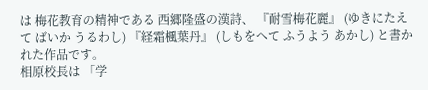は 梅花教育の精神である 西郷隆盛の漢詩、 『耐雪梅花麗』 (ゆきにたえて ばいか うるわし) 『経霜楓葉丹』 (しもをへて ふうよう あかし) と書かれた作品です。
相原校長は 「学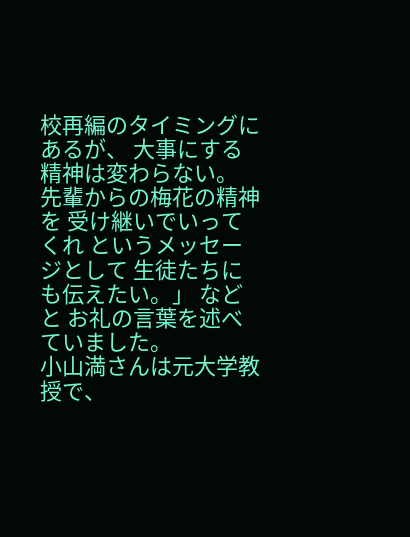校再編のタイミングにあるが、 大事にする精神は変わらない。 先輩からの梅花の精神を 受け継いでいってくれ というメッセージとして 生徒たちにも伝えたい。」 などと お礼の言葉を述べていました。
小山満さんは元大学教授で、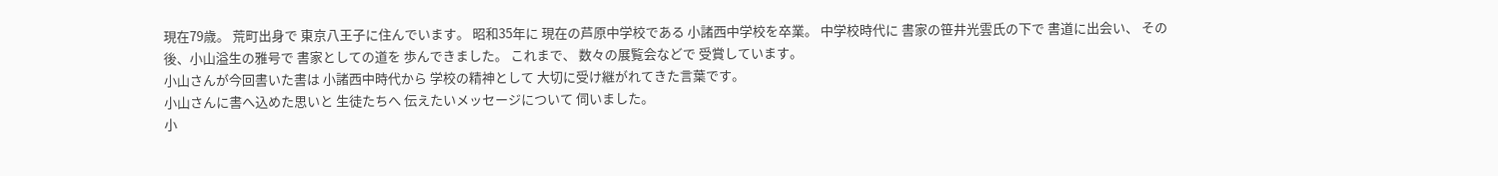現在79歳。 荒町出身で 東京八王子に住んでいます。 昭和35年に 現在の芦原中学校である 小諸西中学校を卒業。 中学校時代に 書家の笹井光雲氏の下で 書道に出会い、 その後、小山溢生の雅号で 書家としての道を 歩んできました。 これまで、 数々の展覧会などで 受賞しています。
小山さんが今回書いた書は 小諸西中時代から 学校の精神として 大切に受け継がれてきた言葉です。
小山さんに書へ込めた思いと 生徒たちへ 伝えたいメッセージについて 伺いました。
小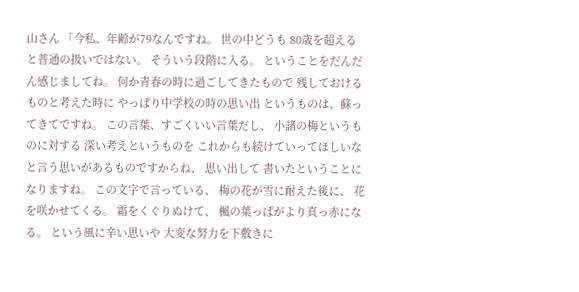山さん 「今私、年齢が79なんですね。 世の中どうも 80歳を超えると普通の扱いではない。 そういう段階に入る。 ということをだんだん感じましてね。 何か青春の時に過ごしてきたもので 残しておけるものと考えた時に やっぱり中学校の時の思い出 というものは、蘇ってきてですね。 この言葉、すごくいい言葉だし、 小諸の梅というものに対する 深い考えというものを これからも続けていってほしいな と言う思いがあるものですからね、 思い出して 書いたということになりますね。 この文字で言っている、 梅の花が雪に耐えた後に、 花を咲かせてくる。 霜をくぐりぬけて、 楓の葉っぱがより真っ赤になる。 という風に辛い思いや 大変な努力を下敷きに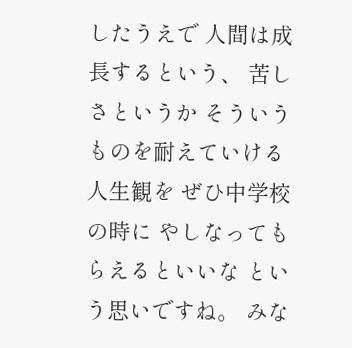したうえで 人間は成長するという、 苦しさというか そういうものを耐えていける人生観を ぜひ中学校の時に やしなってもらえるといいな という思いですね。 みな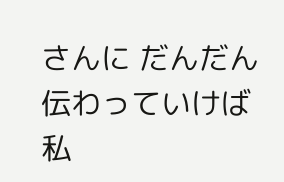さんに だんだん伝わっていけば 私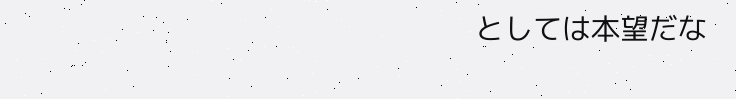としては本望だな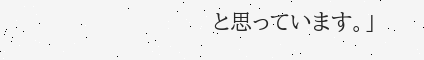と思っています。」